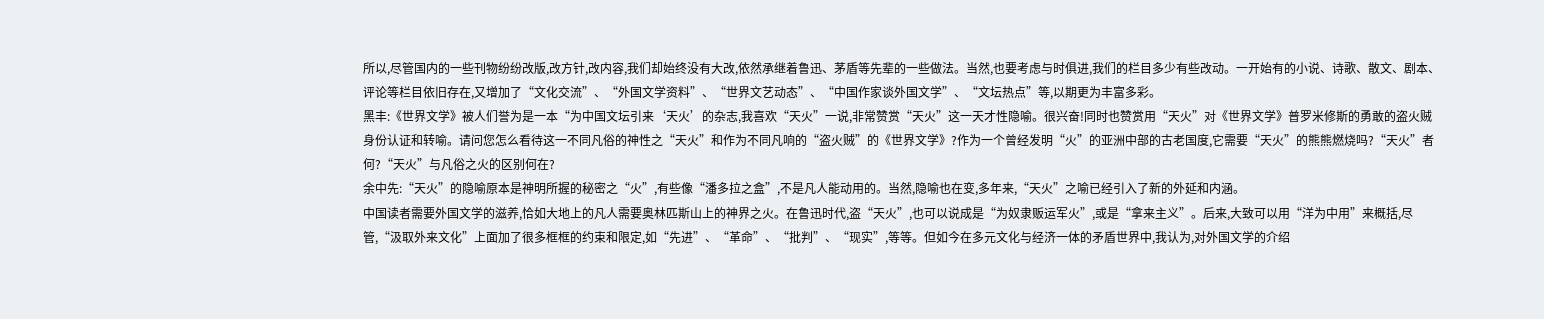所以,尽管国内的一些刊物纷纷改版,改方针,改内容,我们却始终没有大改,依然承继着鲁迅、茅盾等先辈的一些做法。当然,也要考虑与时俱进,我们的栏目多少有些改动。一开始有的小说、诗歌、散文、剧本、评论等栏目依旧存在,又增加了“文化交流”、“外国文学资料”、“世界文艺动态”、“中国作家谈外国文学”、“文坛热点”等,以期更为丰富多彩。
黑丰:《世界文学》被人们誉为是一本“为中国文坛引来‘天火’的杂志,我喜欢“天火”一说,非常赞赏“天火”这一天才性隐喻。很兴奋!同时也赞赏用“天火”对《世界文学》普罗米修斯的勇敢的盗火贼身份认证和转喻。请问您怎么看待这一不同凡俗的神性之“天火”和作为不同凡响的“盗火贼”的《世界文学》?作为一个曾经发明“火”的亚洲中部的古老国度,它需要“天火”的熊熊燃烧吗?“天火”者何?“天火”与凡俗之火的区别何在?
余中先:“天火”的隐喻原本是神明所握的秘密之“火”,有些像“潘多拉之盒”,不是凡人能动用的。当然,隐喻也在变,多年来,“天火”之喻已经引入了新的外延和内涵。
中国读者需要外国文学的滋养,恰如大地上的凡人需要奥林匹斯山上的神界之火。在鲁迅时代,盗“天火”,也可以说成是“为奴隶贩运军火”,或是“拿来主义”。后来,大致可以用“洋为中用”来概括,尽管,“汲取外来文化”上面加了很多框框的约束和限定,如“先进”、“革命”、“批判”、“现实”,等等。但如今在多元文化与经济一体的矛盾世界中,我认为,对外国文学的介绍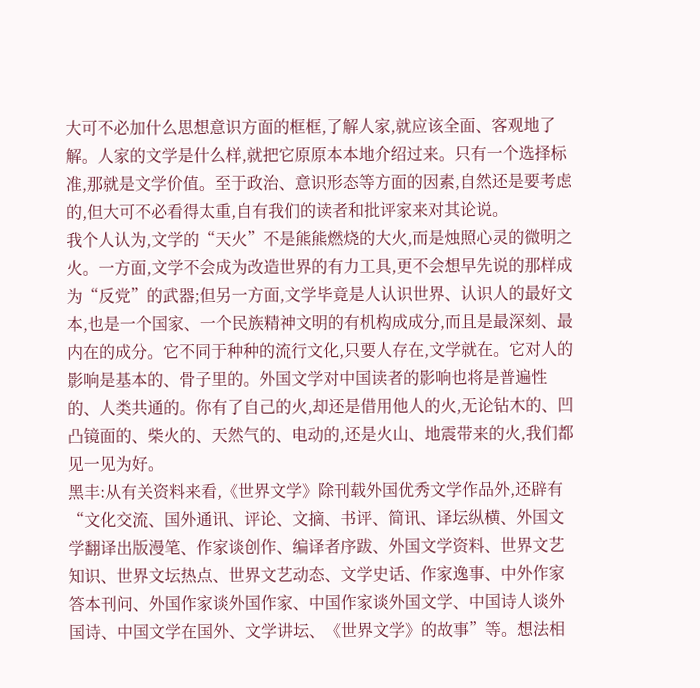大可不必加什么思想意识方面的框框,了解人家,就应该全面、客观地了解。人家的文学是什么样,就把它原原本本地介绍过来。只有一个选择标准,那就是文学价值。至于政治、意识形态等方面的因素,自然还是要考虑的,但大可不必看得太重,自有我们的读者和批评家来对其论说。
我个人认为,文学的“天火”不是熊熊燃烧的大火,而是烛照心灵的微明之火。一方面,文学不会成为改造世界的有力工具,更不会想早先说的那样成为“反党”的武器;但另一方面,文学毕竟是人认识世界、认识人的最好文本,也是一个国家、一个民族精神文明的有机构成成分,而且是最深刻、最内在的成分。它不同于种种的流行文化,只要人存在,文学就在。它对人的影响是基本的、骨子里的。外国文学对中国读者的影响也将是普遍性的、人类共通的。你有了自己的火,却还是借用他人的火,无论钻木的、凹凸镜面的、柴火的、天然气的、电动的,还是火山、地震带来的火,我们都见一见为好。
黑丰:从有关资料来看,《世界文学》除刊载外国优秀文学作品外,还辟有“文化交流、国外通讯、评论、文摘、书评、简讯、译坛纵横、外国文学翻译出版漫笔、作家谈创作、编译者序跋、外国文学资料、世界文艺知识、世界文坛热点、世界文艺动态、文学史话、作家逸事、中外作家答本刊问、外国作家谈外国作家、中国作家谈外国文学、中国诗人谈外国诗、中国文学在国外、文学讲坛、《世界文学》的故事”等。想法相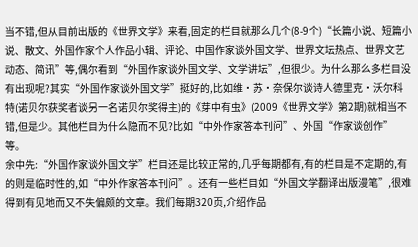当不错,但从目前出版的《世界文学》来看,固定的栏目就那么几个(8-9个)“长篇小说、短篇小说、散文、外国作家个人作品小辑、评论、中国作家谈外国文学、世界文坛热点、世界文艺动态、简讯”等,偶尔看到“外国作家谈外国文学、文学讲坛”,但很少。为什么那么多栏目没有出现呢?其实“外国作家谈外国文学”挺好的,比如维·苏·奈保尔谈诗人德里克·沃尔科特(诺贝尔获奖者谈另一名诺贝尔奖得主)的《芽中有虫》(2009《世界文学》第2期)就相当不错,但是少。其他栏目为什么隐而不见?比如“中外作家答本刊问”、外国“作家谈创作”等。
余中先:“外国作家谈外国文学”栏目还是比较正常的,几乎每期都有,有的栏目是不定期的,有的则是临时性的,如“中外作家答本刊问”。还有一些栏目如“外国文学翻译出版漫笔”,很难得到有见地而又不失偏颇的文章。我们每期320页,介绍作品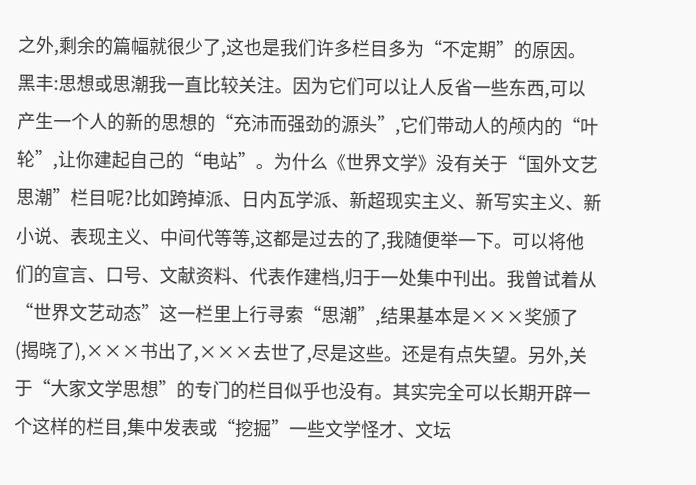之外,剩余的篇幅就很少了,这也是我们许多栏目多为“不定期”的原因。
黑丰:思想或思潮我一直比较关注。因为它们可以让人反省一些东西,可以产生一个人的新的思想的“充沛而强劲的源头”,它们带动人的颅内的“叶轮”,让你建起自己的“电站”。为什么《世界文学》没有关于“国外文艺思潮”栏目呢?比如跨掉派、日内瓦学派、新超现实主义、新写实主义、新小说、表现主义、中间代等等,这都是过去的了,我随便举一下。可以将他们的宣言、口号、文献资料、代表作建档,归于一处集中刊出。我曾试着从“世界文艺动态”这一栏里上行寻索“思潮”,结果基本是×××奖颁了(揭晓了),×××书出了,×××去世了,尽是这些。还是有点失望。另外,关于“大家文学思想”的专门的栏目似乎也没有。其实完全可以长期开辟一个这样的栏目,集中发表或“挖掘”一些文学怪才、文坛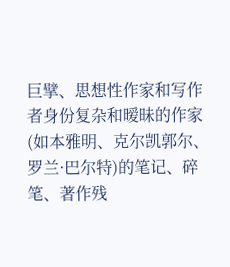巨擘、思想性作家和写作者身份复杂和暧昧的作家(如本雅明、克尔凯郭尔、罗兰·巴尔特)的笔记、碎笔、著作残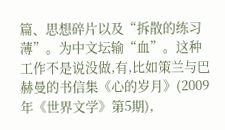篇、思想碎片以及“拆散的练习薄”。为中文坛输“血”。这种工作不是说没做,有,比如策兰与巴赫曼的书信集《心的岁月》(2009年《世界文学》第5期),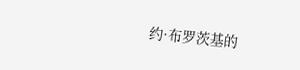约·布罗茨基的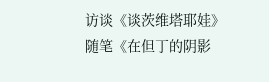访谈《谈茨维塔耶娃》随笔《在但丁的阴影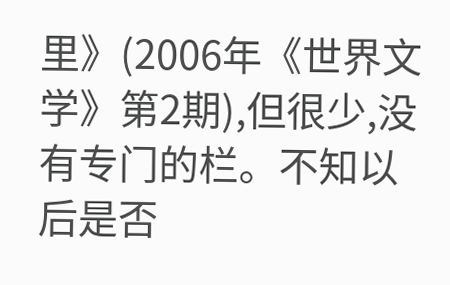里》(2006年《世界文学》第2期),但很少,没有专门的栏。不知以后是否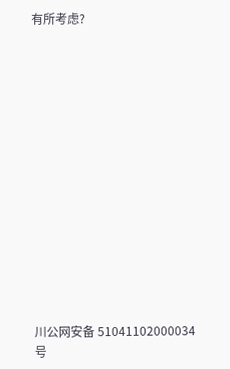有所考虑?















川公网安备 51041102000034号